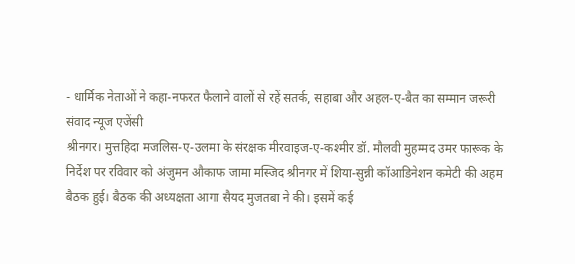- धार्मिक नेताओं ने कहा-नफरत फैलाने वालों से रहें सतर्क, सहाबा और अहल-ए-बैत का सम्मान जरूरी
संवाद न्यूज एजेंसी
श्रीनगर। मुत्तहिदा मजलिस-ए-उलमा के संरक्षक मीरवाइज-ए-कश्मीर डॉ. मौलवी मुहम्मद उमर फारूक के निर्देश पर रविवार को अंजुमन औकाफ जामा मस्जिद श्रीनगर में शिया-सुन्नी कॉआडिनेशन कमेटी की अहम बैठक हुई। बैठक की अध्यक्षता आगा सैयद मुजतबा ने की। इसमें कई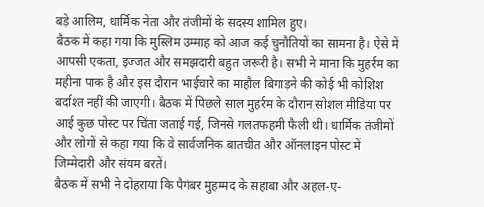बड़े आलिम, धार्मिक नेता और तंजीमों के सदस्य शामिल हुए।
बैठक में कहा गया कि मुस्लिम उम्माह को आज कई चुनौतियों का सामना है। ऐसे में आपसी एकता, इज्जत और समझदारी बहुत जरूरी है। सभी ने माना कि मुहर्रम का महीना पाक है और इस दौरान भाईचारे का माहौल बिगाड़ने की कोई भी कोशिश बर्दाश्त नहीं की जाएगी। बैठक में पिछले साल मुहर्रम के दौरान सोशल मीडिया पर आई कुछ पोस्ट पर चिंता जताई गई, जिनसे गलतफहमी फैली थी। धार्मिक तंजीमों और लोगों से कहा गया कि वे सार्वजनिक बातचीत और ऑनलाइन पोस्ट में जिम्मेदारी और संयम बरतें।
बैठक में सभी ने दोहराया कि पैगंबर मुहम्मद के सहाबा और अहल-ए-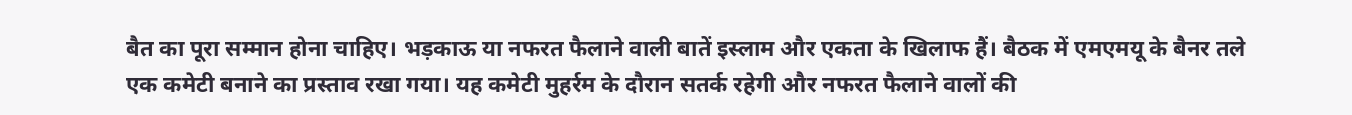बैत का पूरा सम्मान होना चाहिए। भड़काऊ या नफरत फैलाने वाली बातें इस्लाम और एकता के खिलाफ हैं। बैठक में एमएमयू के बैनर तले एक कमेटी बनाने का प्रस्ताव रखा गया। यह कमेटी मुहर्रम के दौरान सतर्क रहेगी और नफरत फैलाने वालों की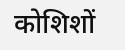कोशिशों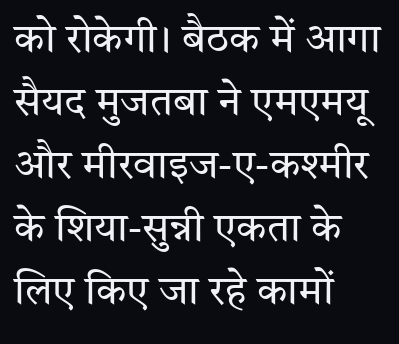को रोकेगी। बैठक में आगा सैयद मुजतबा ने एमएमयू और मीरवाइज-ए-कश्मीर के शिया-सुन्नी एकता के लिए किए जा रहे कामों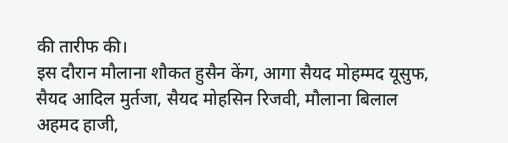की तारीफ की।
इस दौरान मौलाना शौकत हुसैन केंग, आगा सैयद मोहम्मद यूसुफ, सैयद आदिल मुर्तजा, सैयद मोहसिन रिजवी, मौलाना बिलाल अहमद हाजी,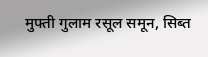मुफ्ती गुलाम रसूल समून, सिब्त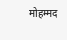मोहम्मद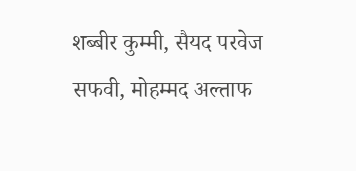शब्बीर कुम्मी, सैयद परवेज सफवी, मोहम्मद अल्ताफ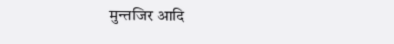मुन्तजिर आदि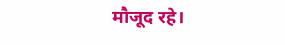मौजूद रहे।